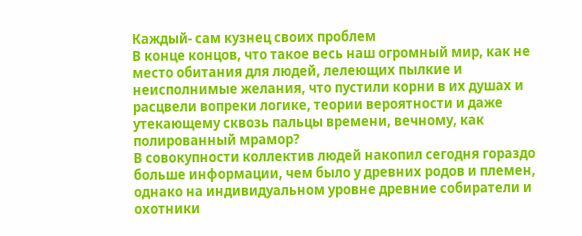Каждый- сам кузнец своих проблем
В конце концов, что такое весь наш огромный мир, как не место обитания для людей, лелеющих пылкие и неисполнимые желания, что пустили корни в их душах и расцвели вопреки логике, теории вероятности и даже утекающему сквозь пальцы времени, вечному, как полированный мрамор?
В совокупности коллектив людей накопил сегодня гораздо больше информации, чем было у древних родов и племен, однако на индивидуальном уровне древние собиратели и охотники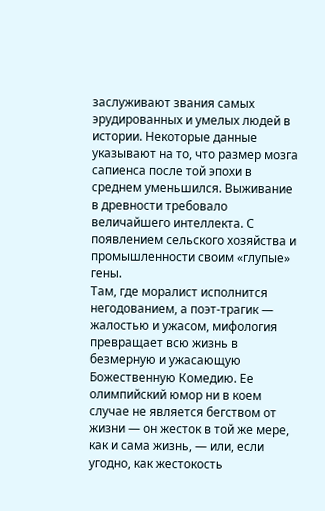заслуживают звания самых эрудированных и умелых людей в истории. Некоторые данные указывают на то, что размер мозга сапиенса после той эпохи в среднем уменьшился. Выживание в древности требовало величайшего интеллекта. С появлением сельского хозяйства и промышленности своим «глупые» гены.
Там, где моралист исполнится негодованием, а поэт-трагик — жалостью и ужасом, мифология превращает всю жизнь в безмерную и ужасающую Божественную Комедию. Ее олимпийский юмор ни в коем случае не является бегством от жизни — он жесток в той же мере, как и сама жизнь, — или, если угодно, как жестокость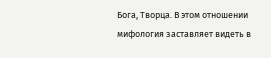Бога, Творца. В этом отношении мифология заставляет видеть в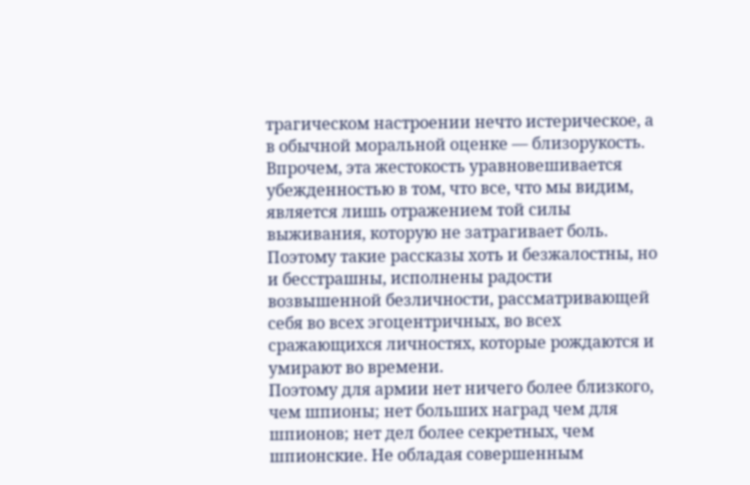трагическом настроении нечто истерическое, а в обычной моральной оценке — близорукость. Впрочем, эта жестокость уравновешивается убежденностью в том, что все, что мы видим, является лишь отражением той силы выживания, которую не затрагивает боль. Поэтому такие рассказы хоть и безжалостны, но и бесстрашны, исполнены радости возвышенной безличности, рассматривающей себя во всех эгоцентричных, во всех сражающихся личностях, которые рождаются и умирают во времени.
Поэтому для армии нет ничего более близкого, чем шпионы; нет больших наград чем для шпионов; нет дел более секретных, чем шпионские. Не обладая совершенным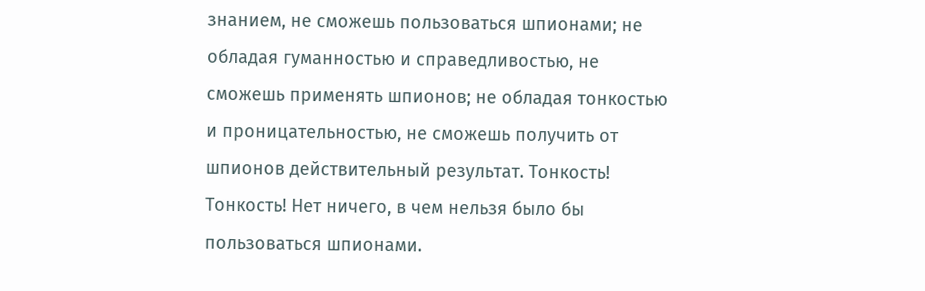знанием, не сможешь пользоваться шпионами; не обладая гуманностью и справедливостью, не сможешь применять шпионов; не обладая тонкостью и проницательностью, не сможешь получить от шпионов действительный результат. Тонкость! Тонкость! Нет ничего, в чем нельзя было бы пользоваться шпионами.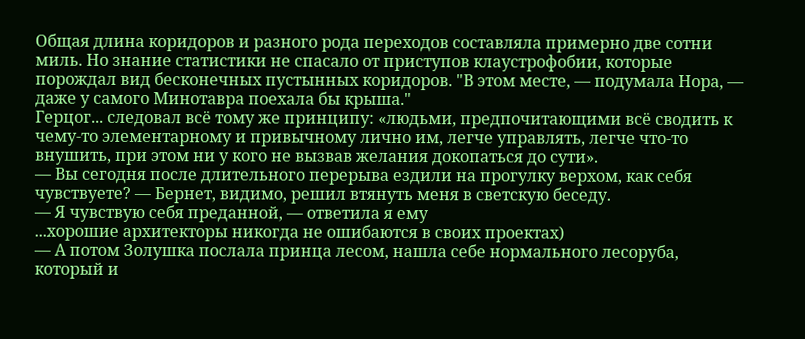Общая длина коридоров и разного рода переходов составляла примерно две сотни миль. Но знание статистики не спасало от приступов клаустрофобии, которые порождал вид бесконечных пустынных коридоров. "В этом месте, — подумала Нора, — даже у самого Минотавра поехала бы крыша."
Герцог... следовал всё тому же принципу: «людьми, предпочитающими всё сводить к чему-то элементарному и привычному лично им, легче управлять, легче что-то внушить, при этом ни у кого не вызвав желания докопаться до сути».
— Вы сегодня после длительного перерыва ездили на прогулку верхом, как себя чувствуете? — Бернет, видимо, решил втянуть меня в светскую беседу.
— Я чувствую себя преданной, — ответила я ему
...хорошие архитекторы никогда не ошибаются в своих проектах)
— А потом Золушка послала принца лесом, нашла себе нормального лесоруба, который и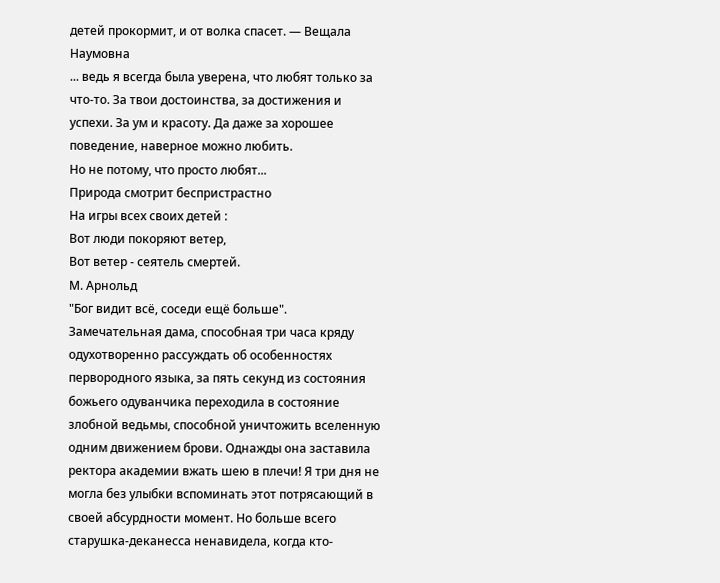детей прокормит, и от волка спасет. — Вещала Наумовна
... ведь я всегда была уверена, что любят только за что-то. За твои достоинства, за достижения и успехи. За ум и красоту. Да даже за хорошее поведение, наверное можно любить.
Но не потому, что просто любят...
Природа смотрит беспристрастно
На игры всех своих детей :
Вот люди покоряют ветер,
Вот ветер - сеятель смертей.
М. Арнольд
"Бог видит всё, соседи ещё больше".
Замечательная дама, способная три часа кряду одухотворенно рассуждать об особенностях первородного языка, за пять секунд из состояния божьего одуванчика переходила в состояние злобной ведьмы, способной уничтожить вселенную одним движением брови. Однажды она заставила ректора академии вжать шею в плечи! Я три дня не могла без улыбки вспоминать этот потрясающий в своей абсурдности момент. Но больше всего старушка-деканесса ненавидела, когда кто-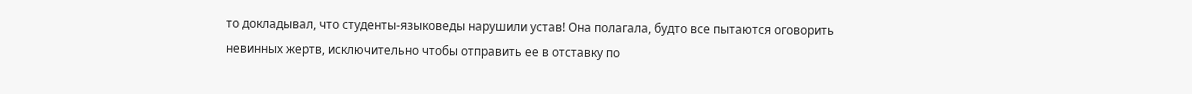то докладывал, что студенты-языковеды нарушили устав! Она полагала, будто все пытаются оговорить невинных жертв, исключительно чтобы отправить ее в отставку по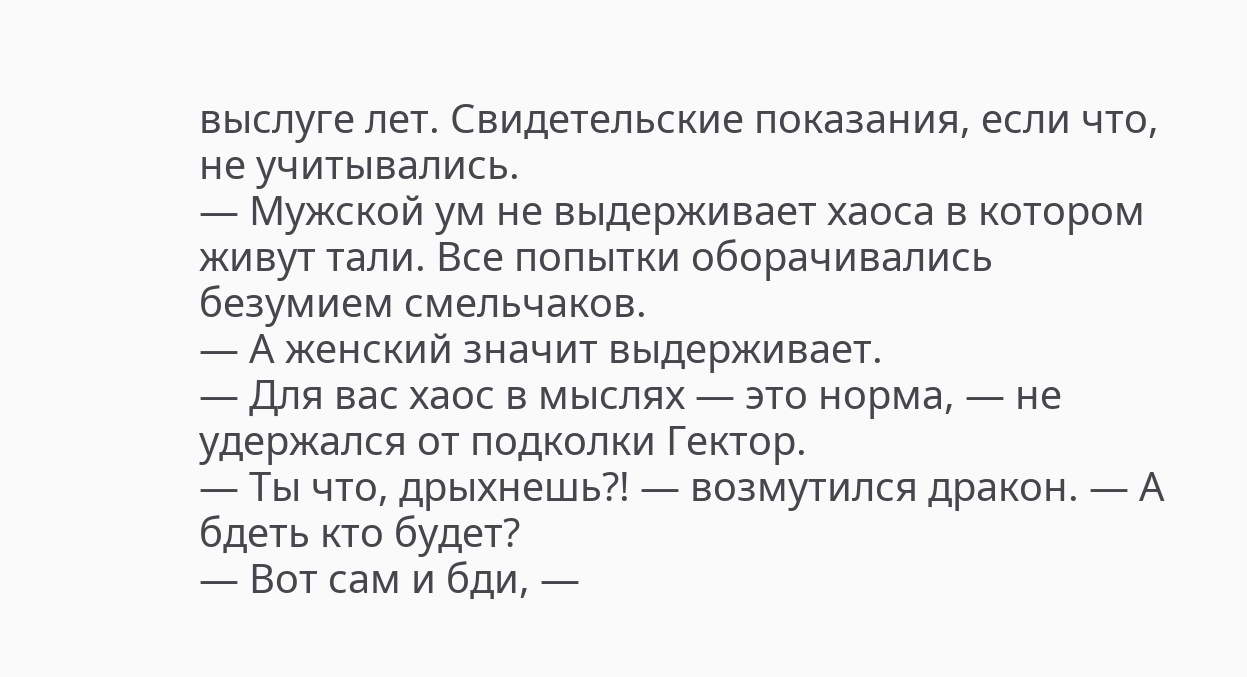выслуге лет. Свидетельские показания, если что, не учитывались.
— Мужской ум не выдерживает хаоса в котором живут тали. Все попытки оборачивались безумием смельчаков.
— А женский значит выдерживает.
— Для вас хаос в мыслях — это норма, — не удержался от подколки Гектор.
— Ты что, дрыхнешь?! — возмутился дракон. — А бдеть кто будет?
— Вот сам и бди, —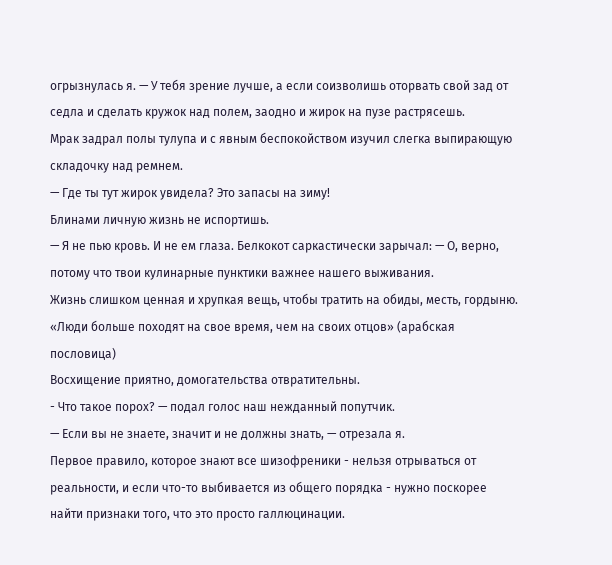огрызнулась я. — У тебя зрение лучше, а если соизволишь оторвать свой зад от седла и сделать кружок над полем, заодно и жирок на пузе растрясешь.
Мрак задрал полы тулупа и с явным беспокойством изучил слегка выпирающую
складочку над ремнем.
— Где ты тут жирок увидела? Это запасы на зиму!
Блинами личную жизнь не испортишь.
— Я не пью кровь. И не ем глаза. Белкокот саркастически зарычал: — О, верно, потому что твои кулинарные пунктики важнее нашего выживания.
Жизнь слишком ценная и хрупкая вещь, чтобы тратить на обиды, месть, гордыню.
«Люди больше походят на свое время, чем на своих отцов» (арабская пословица)
Восхищение приятно, домогательства отвратительны.
- Что такое порох? — подал голос наш нежданный попутчик.
— Если вы не знаете, значит и не должны знать, — отрезала я.
Первое правило, которое знают все шизофреники - нельзя отрываться от реальности, и если что-то выбивается из общего порядка - нужно поскорее найти признаки того, что это просто галлюцинации.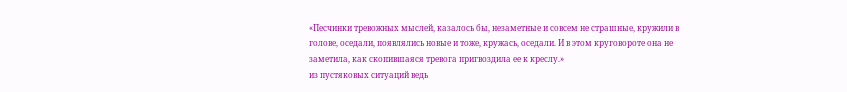«Песчинки тревожных мыслей, казалось бы, незаметные и совсем не страшные, кружили в голове, оседали, появлялись новые и тоже, кружась, оседали. И в этом круговороте она не заметила, как скопившаяся тревога пригвоздила ее к креслу.»
из пустяковых ситуаций ведь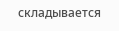складывается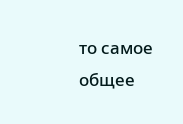то самое общее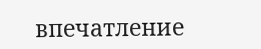впечатление